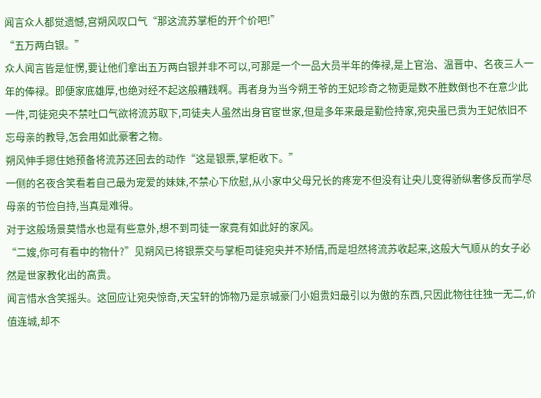闻言众人都觉遗憾,宫朔风叹口气“那这流苏掌柜的开个价吧!”
“五万两白银。”
众人闻言皆是怔愣,要让他们拿出五万两白银并非不可以,可那是一个一品大员半年的俸禄,是上官治、温晋中、名夜三人一年的俸禄。即便家底雄厚,也绝对经不起这般糟践啊。再者身为当今朔王爷的王妃珍奇之物更是数不胜数倒也不在意少此一件,司徒宛央不禁吐口气欲将流苏取下,司徒夫人虽然出身官宦世家,但是多年来最是勤俭持家,宛央虽已贵为王妃依旧不忘母亲的教导,怎会用如此豪奢之物。
朔风伸手摁住她预备将流苏还回去的动作“这是银票,掌柜收下。”
一侧的名夜含笑看着自己最为宠爱的妹妹,不禁心下欣慰,从小家中父母兄长的疼宠不但没有让央儿变得骄纵奢侈反而学尽母亲的节俭自持,当真是难得。
对于这般场景莫惜水也是有些意外,想不到司徒一家竟有如此好的家风。
“二嫂,你可有看中的物什?”见朔风已将银票交与掌柜司徒宛央并不矫情,而是坦然将流苏收起来,这般大气顺从的女子必然是世家教化出的高贵。
闻言惜水含笑摇头。这回应让宛央惊奇,天宝轩的饰物乃是京城豪门小姐贵妇最引以为傲的东西,只因此物往往独一无二,价值连城,却不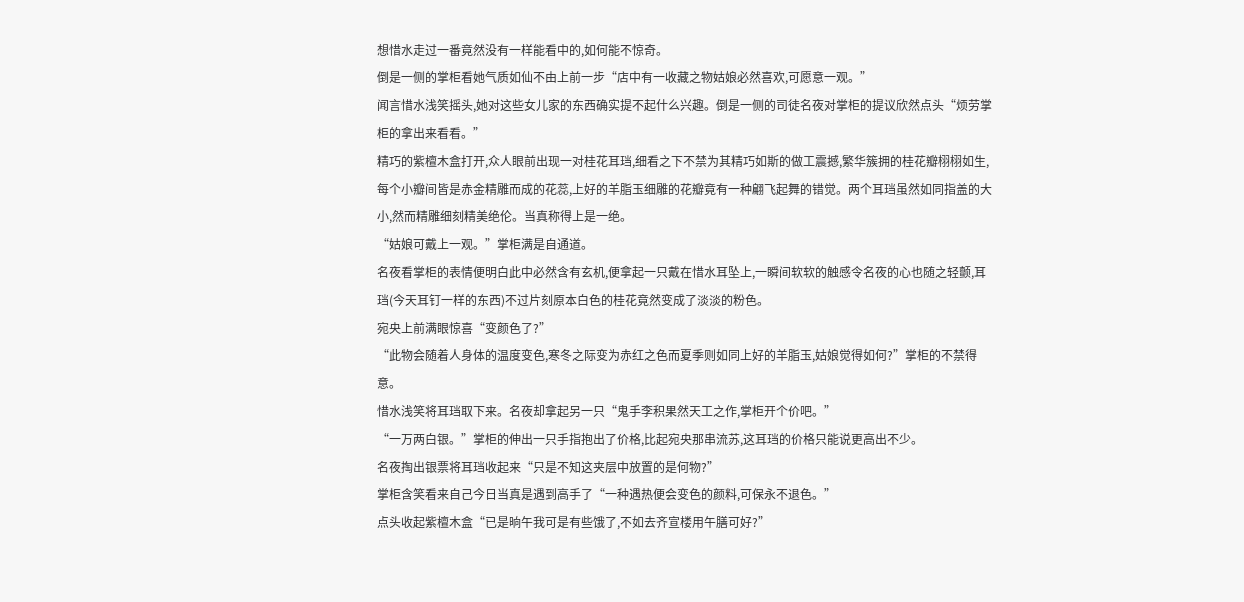想惜水走过一番竟然没有一样能看中的,如何能不惊奇。
倒是一侧的掌柜看她气质如仙不由上前一步“店中有一收藏之物姑娘必然喜欢,可愿意一观。”
闻言惜水浅笑摇头,她对这些女儿家的东西确实提不起什么兴趣。倒是一侧的司徒名夜对掌柜的提议欣然点头“烦劳掌柜的拿出来看看。”
精巧的紫檀木盒打开,众人眼前出现一对桂花耳珰,细看之下不禁为其精巧如斯的做工震撼,繁华簇拥的桂花瓣栩栩如生,每个小瓣间皆是赤金精雕而成的花蕊,上好的羊脂玉细雕的花瓣竟有一种翩飞起舞的错觉。两个耳珰虽然如同指盖的大小,然而精雕细刻精美绝伦。当真称得上是一绝。
“姑娘可戴上一观。”掌柜满是自通道。
名夜看掌柜的表情便明白此中必然含有玄机,便拿起一只戴在惜水耳坠上,一瞬间软软的触感令名夜的心也随之轻颤,耳珰(今天耳钉一样的东西)不过片刻原本白色的桂花竟然变成了淡淡的粉色。
宛央上前满眼惊喜“变颜色了?”
“此物会随着人身体的温度变色,寒冬之际变为赤红之色而夏季则如同上好的羊脂玉,姑娘觉得如何?”掌柜的不禁得意。
惜水浅笑将耳珰取下来。名夜却拿起另一只“鬼手李积果然天工之作,掌柜开个价吧。”
“一万两白银。”掌柜的伸出一只手指抱出了价格,比起宛央那串流苏,这耳珰的价格只能说更高出不少。
名夜掏出银票将耳珰收起来“只是不知这夹层中放置的是何物?”
掌柜含笑看来自己今日当真是遇到高手了“一种遇热便会变色的颜料,可保永不退色。”
点头收起紫檀木盒“已是晌午我可是有些饿了,不如去齐宣楼用午膳可好?”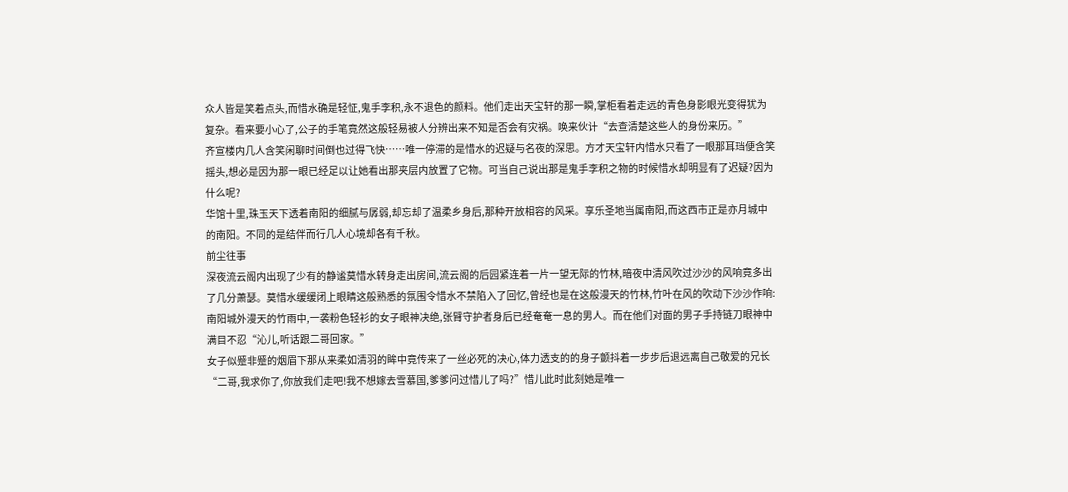众人皆是笑着点头,而惜水确是轻怔,鬼手李积,永不退色的颜料。他们走出天宝轩的那一瞬,掌柜看着走远的青色身影眼光变得犹为复杂。看来要小心了,公子的手笔竟然这般轻易被人分辨出来不知是否会有灾祸。唤来伙计“去查清楚这些人的身份来历。”
齐宣楼内几人含笑闲聊时间倒也过得飞快……唯一停滞的是惜水的迟疑与名夜的深思。方才天宝轩内惜水只看了一眼那耳珰便含笑摇头,想必是因为那一眼已经足以让她看出那夹层内放置了它物。可当自己说出那是鬼手李积之物的时候惜水却明显有了迟疑?因为什么呢?
华馆十里,珠玉天下透着南阳的细腻与孱弱,却忘却了温柔乡身后,那种开放相容的风采。享乐圣地当属南阳,而这西市正是亦月城中的南阳。不同的是结伴而行几人心境却各有千秋。
前尘往事
深夜流云阁内出现了少有的静谧莫惜水转身走出房间,流云阁的后园紧连着一片一望无际的竹林,暗夜中清风吹过沙沙的风响竟多出了几分萧瑟。莫惜水缓缓闭上眼睛这般熟悉的氛围令惜水不禁陷入了回忆,曾经也是在这般漫天的竹林,竹叶在风的吹动下沙沙作响:
南阳城外漫天的竹雨中,一袭粉色轻衫的女子眼神决绝,张臂守护者身后已经奄奄一息的男人。而在他们对面的男子手持链刀眼神中满目不忍“沁儿,听话跟二哥回家。”
女子似蹙非蹙的烟眉下那从来柔如清羽的眸中竟传来了一丝必死的决心,体力透支的的身子颤抖着一步步后退远离自己敬爱的兄长“二哥,我求你了,你放我们走吧!我不想嫁去雪慕国,爹爹问过惜儿了吗?”惜儿此时此刻她是唯一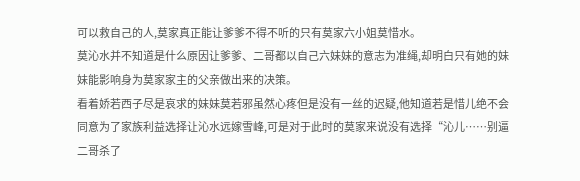可以救自己的人,莫家真正能让爹爹不得不听的只有莫家六小姐莫惜水。
莫沁水并不知道是什么原因让爹爹、二哥都以自己六妹妹的意志为准绳,却明白只有她的妹妹能影响身为莫家家主的父亲做出来的决策。
看着娇若西子尽是哀求的妹妹莫若邪虽然心疼但是没有一丝的迟疑,他知道若是惜儿绝不会同意为了家族利益选择让沁水远嫁雪峰,可是对于此时的莫家来说没有选择“沁儿……别逼二哥杀了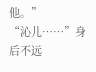他。”
“沁儿……”身后不远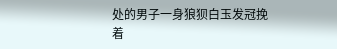处的男子一身狼狈白玉发冠挽着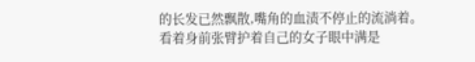的长发已然飘散,嘴角的血渍不停止的流淌着。看着身前张臂护着自己的女子眼中满是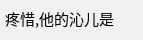疼惜,他的沁儿是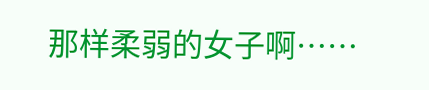那样柔弱的女子啊……